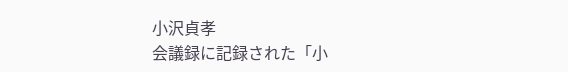小沢貞孝
会議録に記録された「小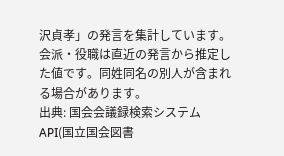沢貞孝」の発言を集計しています。会派・役職は直近の発言から推定した値です。同姓同名の別人が含まれる場合があります。
出典: 国会会議録検索システム API(国立国会図書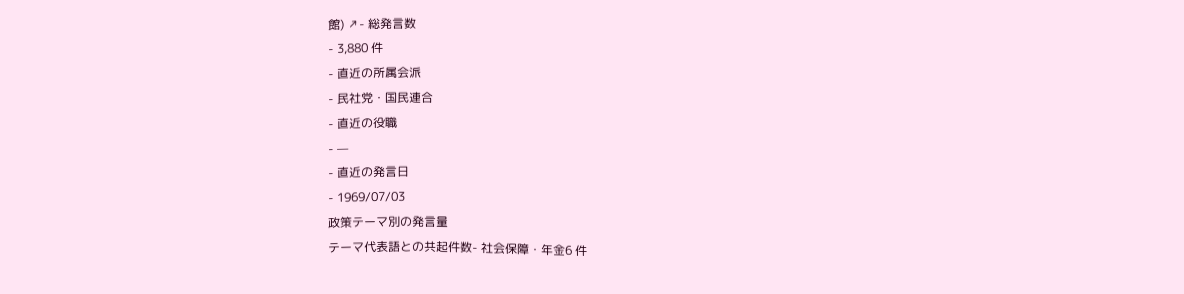館) ↗- 総発言数
- 3,880 件
- 直近の所属会派
- 民社党・国民連合
- 直近の役職
- —
- 直近の発言日
- 1969/07/03
政策テーマ別の発言量
テーマ代表語との共起件数- 社会保障・年金6 件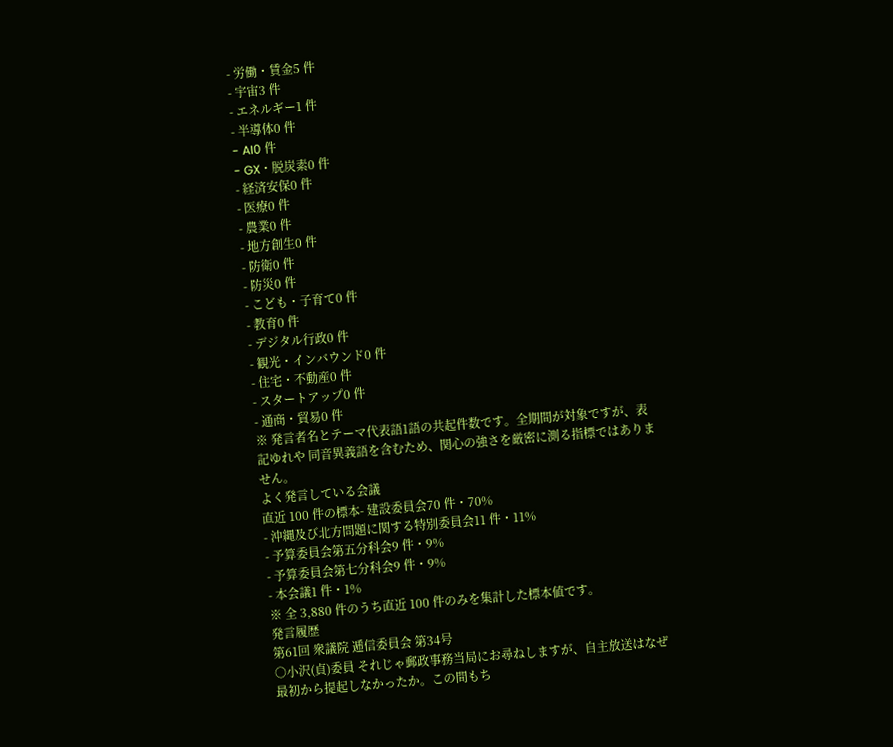- 労働・賃金5 件
- 宇宙3 件
- エネルギー1 件
- 半導体0 件
- AI0 件
- GX・脱炭素0 件
- 経済安保0 件
- 医療0 件
- 農業0 件
- 地方創生0 件
- 防衛0 件
- 防災0 件
- こども・子育て0 件
- 教育0 件
- デジタル行政0 件
- 観光・インバウンド0 件
- 住宅・不動産0 件
- スタートアップ0 件
- 通商・貿易0 件
※ 発言者名とテーマ代表語1語の共起件数です。全期間が対象ですが、表記ゆれや 同音異義語を含むため、関心の強さを厳密に測る指標ではありません。
よく発言している会議
直近 100 件の標本- 建設委員会70 件・70%
- 沖縄及び北方問題に関する特別委員会11 件・11%
- 予算委員会第五分科会9 件・9%
- 予算委員会第七分科会9 件・9%
- 本会議1 件・1%
※ 全 3,880 件のうち直近 100 件のみを集計した標本値です。
発言履歴
第61回 衆議院 逓信委員会 第34号
○小沢(貞)委員 それじゃ郵政事務当局にお尋ねしますが、自主放送はなぜ最初から提起しなかったか。この間もち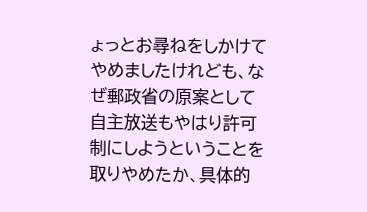ょっとお尋ねをしかけてやめましたけれども、なぜ郵政省の原案として自主放送もやはり許可制にしようということを取りやめたか、具体的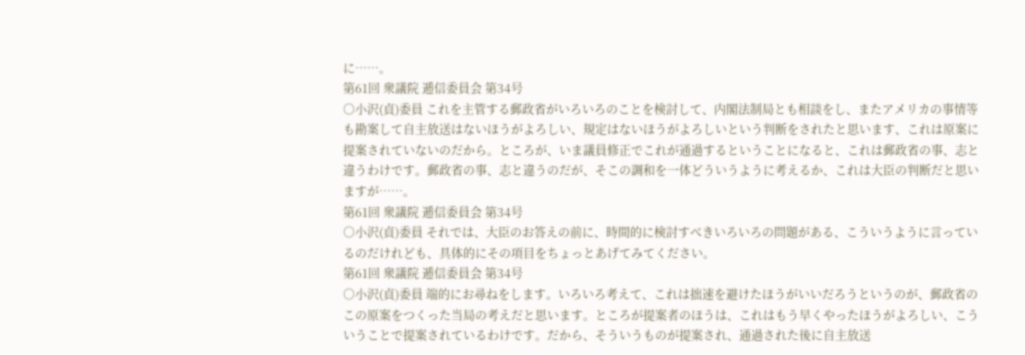に……。
第61回 衆議院 逓信委員会 第34号
○小沢(貞)委員 これを主管する郵政省がいろいろのことを検討して、内閣法制局とも相談をし、またアメリカの事情等も勘案して自主放送はないほうがよろしい、規定はないほうがよろしいという判断をされたと思います、これは原案に提案されていないのだから。ところが、いま議員修正でこれが通過するということになると、これは郵政省の事、志と違うわけです。郵政省の事、志と違うのだが、そこの調和を一体どういうように考えるか、これは大臣の判断だと思いますが……。
第61回 衆議院 逓信委員会 第34号
○小沢(貞)委員 それでは、大臣のお答えの前に、時間的に検討すべきいろいろの問題がある、こういうように言っているのだけれども、具体的にその項目をちょっとあげてみてください。
第61回 衆議院 逓信委員会 第34号
○小沢(貞)委員 端的にお尋ねをします。いろいろ考えて、これは拙速を避けたほうがいいだろうというのが、郵政省のこの原案をつくった当局の考えだと思います。ところが提案者のほうは、これはもう早くやったほうがよろしい、こういうことで提案されているわけです。だから、そういうものが提案され、通過された後に自主放送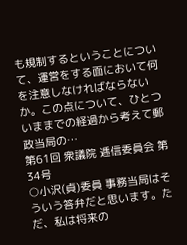も規制するということについて、運営をする面において何を注意しなければならないか。この点について、ひとついままでの経過から考えて郵政当局の…
第61回 衆議院 逓信委員会 第34号
○小沢(貞)委員 事務当局はそういう答弁だと思います。ただ、私は将来の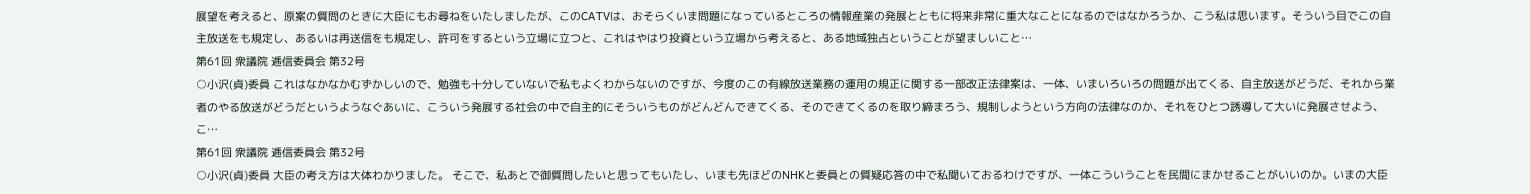展望を考えると、原案の質問のときに大臣にもお尋ねをいたしましたが、このCATVは、おそらくいま問題になっているところの情報産業の発展とともに将来非常に重大なことになるのではなかろうか、こう私は思います。そういう目でこの自主放送をも規定し、あるいは再送信をも規定し、許可をするという立場に立つと、これはやはり投資という立場から考えると、ある地域独占ということが望ましいこと…
第61回 衆議院 逓信委員会 第32号
○小沢(貞)委員 これはなかなかむずかしいので、勉強も十分していないで私もよくわからないのですが、今度のこの有線放送業務の運用の規正に関する一部改正法律案は、一体、いまいろいろの問題が出てくる、自主放送がどうだ、それから業者のやる放送がどうだというようなぐあいに、こういう発展する社会の中で自主的にそういうものがどんどんできてくる、そのできてくるのを取り締まろう、規制しようという方向の法律なのか、それをひとつ誘導して大いに発展させよう、こ…
第61回 衆議院 逓信委員会 第32号
○小沢(貞)委員 大臣の考え方は大体わかりました。 そこで、私あとで御質問したいと思ってもいたし、いまも先ほどのNHKと委員との質疑応答の中で私聞いておるわけですが、一体こういうことを民間にまかせることがいいのか。いまの大臣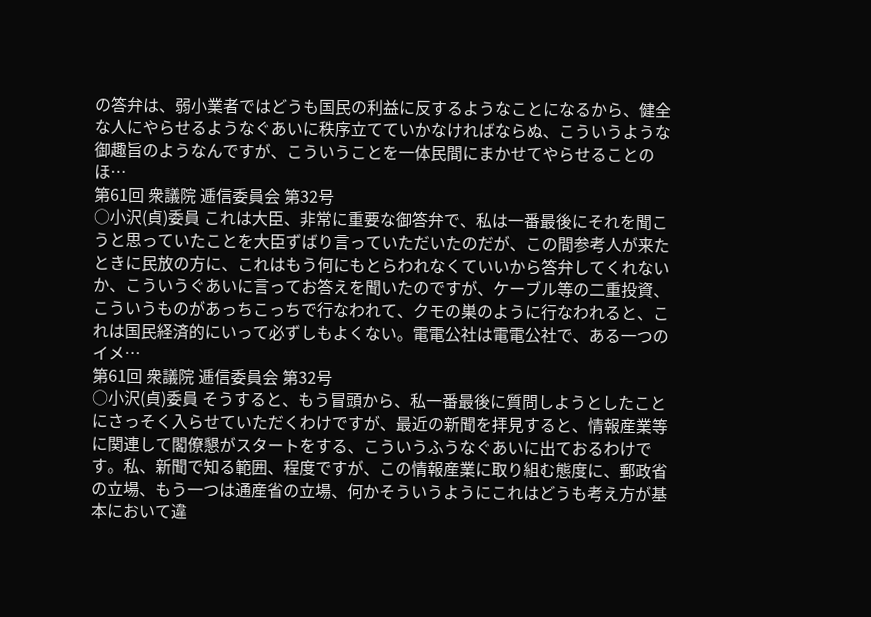の答弁は、弱小業者ではどうも国民の利益に反するようなことになるから、健全な人にやらせるようなぐあいに秩序立てていかなければならぬ、こういうような御趣旨のようなんですが、こういうことを一体民間にまかせてやらせることのほ…
第61回 衆議院 逓信委員会 第32号
○小沢(貞)委員 これは大臣、非常に重要な御答弁で、私は一番最後にそれを聞こうと思っていたことを大臣ずばり言っていただいたのだが、この間参考人が来たときに民放の方に、これはもう何にもとらわれなくていいから答弁してくれないか、こういうぐあいに言ってお答えを聞いたのですが、ケーブル等の二重投資、こういうものがあっちこっちで行なわれて、クモの巣のように行なわれると、これは国民経済的にいって必ずしもよくない。電電公社は電電公社で、ある一つのイメ…
第61回 衆議院 逓信委員会 第32号
○小沢(貞)委員 そうすると、もう冒頭から、私一番最後に質問しようとしたことにさっそく入らせていただくわけですが、最近の新聞を拝見すると、情報産業等に関連して閣僚懇がスタートをする、こういうふうなぐあいに出ておるわけです。私、新聞で知る範囲、程度ですが、この情報産業に取り組む態度に、郵政省の立場、もう一つは通産省の立場、何かそういうようにこれはどうも考え方が基本において違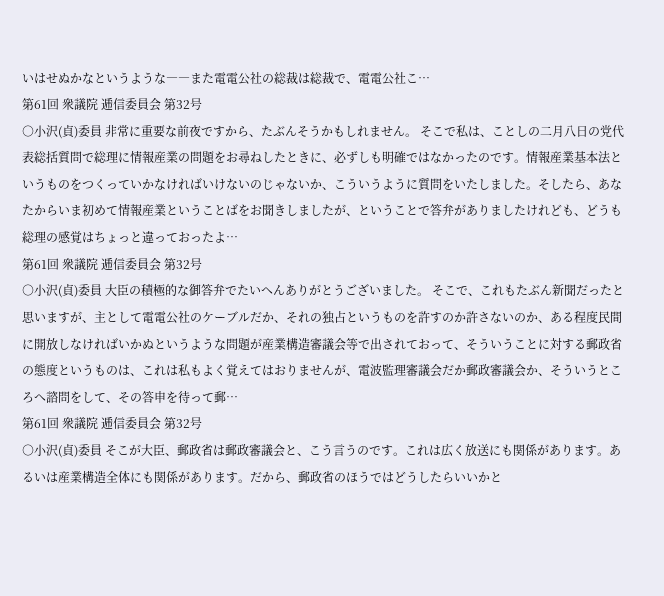いはせぬかなというような――また電電公社の総裁は総裁で、電電公社こ…
第61回 衆議院 逓信委員会 第32号
○小沢(貞)委員 非常に重要な前夜ですから、たぶんそうかもしれません。 そこで私は、ことしの二月八日の党代表総括質問で総理に情報産業の問題をお尋ねしたときに、必ずしも明確ではなかったのです。情報産業基本法というものをつくっていかなければいけないのじゃないか、こういうように質問をいたしました。そしたら、あなたからいま初めて情報産業ということばをお聞きしましたが、ということで答弁がありましたけれども、どうも総理の感覚はちょっと違っておったよ…
第61回 衆議院 逓信委員会 第32号
○小沢(貞)委員 大臣の積極的な御答弁でたいへんありがとうございました。 そこで、これもたぶん新聞だったと思いますが、主として電電公社のケーブルだか、それの独占というものを許すのか許さないのか、ある程度民間に開放しなければいかぬというような問題が産業構造審議会等で出されておって、そういうことに対する郵政省の態度というものは、これは私もよく覚えてはおりませんが、電波監理審議会だか郵政審議会か、そういうところへ諮問をして、その答申を待って郵…
第61回 衆議院 逓信委員会 第32号
○小沢(貞)委員 そこが大臣、郵政省は郵政審議会と、こう言うのです。これは広く放送にも関係があります。あるいは産業構造全体にも関係があります。だから、郵政省のほうではどうしたらいいかと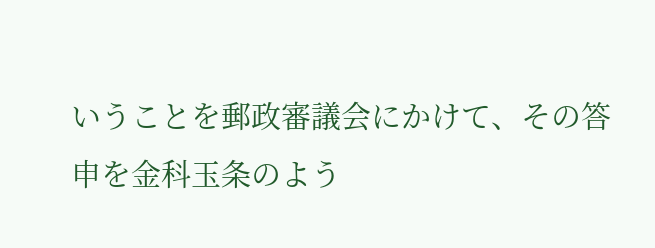いうことを郵政審議会にかけて、その答申を金科玉条のよう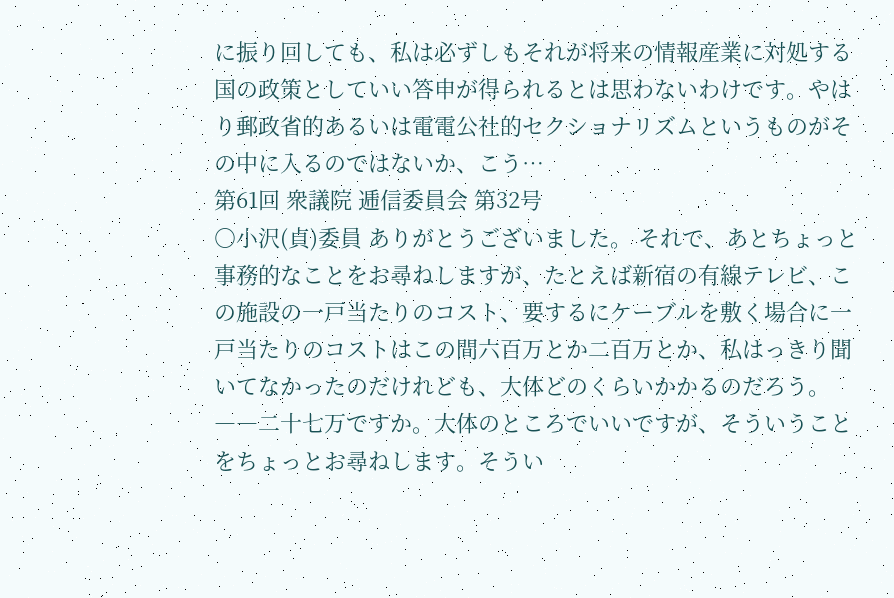に振り回しても、私は必ずしもそれが将来の情報産業に対処する国の政策としていい答申が得られるとは思わないわけです。やはり郵政省的あるいは電電公社的セクショナリズムというものがその中に入るのではないか、こう…
第61回 衆議院 逓信委員会 第32号
○小沢(貞)委員 ありがとうございました。 それで、あとちょっと事務的なことをお尋ねしますが、たとえば新宿の有線テレビ、この施設の一戸当たりのコスト、要するにケーブルを敷く場合に一戸当たりのコストはこの間六百万とか二百万とか、私はっきり聞いてなかったのだけれども、大体どのくらいかかるのだろう。――二十七万ですか。大体のところでいいですが、そういうことをちょっとお尋ねします。そうい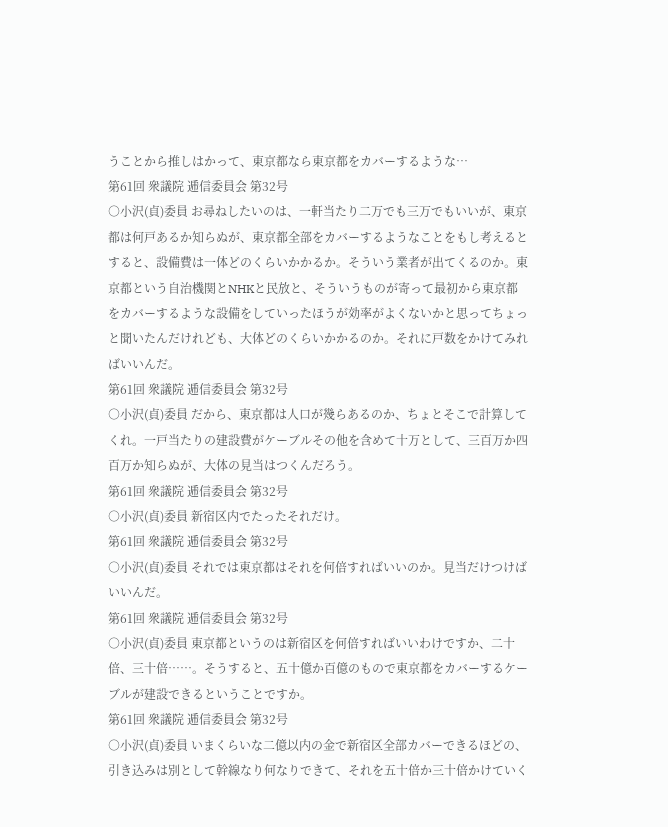うことから推しはかって、東京都なら東京都をカバーするような…
第61回 衆議院 逓信委員会 第32号
○小沢(貞)委員 お尋ねしたいのは、一軒当たり二万でも三万でもいいが、東京都は何戸あるか知らぬが、東京都全部をカバーするようなことをもし考えるとすると、設備費は一体どのくらいかかるか。そういう業者が出てくるのか。東京都という自治機関とNHKと民放と、そういうものが寄って最初から東京都をカバーするような設備をしていったほうが効率がよくないかと思ってちょっと聞いたんだけれども、大体どのくらいかかるのか。それに戸数をかけてみればいいんだ。
第61回 衆議院 逓信委員会 第32号
○小沢(貞)委員 だから、東京都は人口が幾らあるのか、ちょとそこで計算してくれ。一戸当たりの建設費がケーブルその他を含めて十万として、三百万か四百万か知らぬが、大体の見当はつくんだろう。
第61回 衆議院 逓信委員会 第32号
○小沢(貞)委員 新宿区内でたったそれだけ。
第61回 衆議院 逓信委員会 第32号
○小沢(貞)委員 それでは東京都はそれを何倍すればいいのか。見当だけつけばいいんだ。
第61回 衆議院 逓信委員会 第32号
○小沢(貞)委員 東京都というのは新宿区を何倍すればいいわけですか、二十倍、三十倍……。そうすると、五十億か百億のもので東京都をカバーするケーブルが建設できるということですか。
第61回 衆議院 逓信委員会 第32号
○小沢(貞)委員 いまくらいな二億以内の金で新宿区全部カバーできるほどの、引き込みは別として幹線なり何なりできて、それを五十倍か三十倍かけていく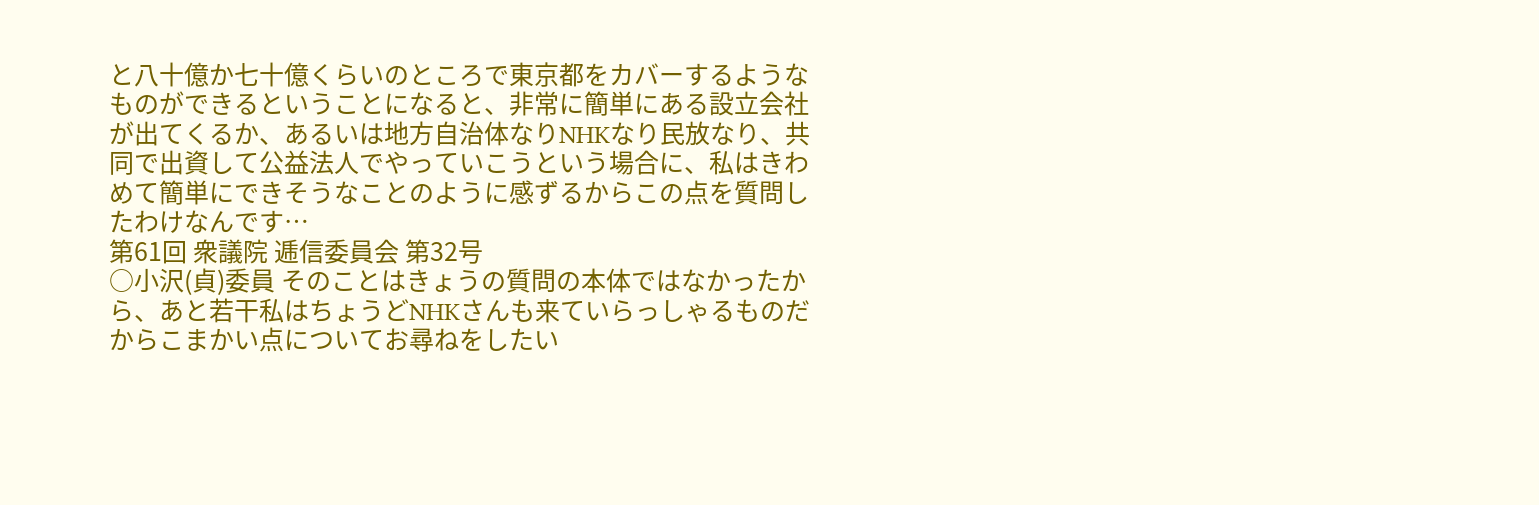と八十億か七十億くらいのところで東京都をカバーするようなものができるということになると、非常に簡単にある設立会社が出てくるか、あるいは地方自治体なりNHKなり民放なり、共同で出資して公益法人でやっていこうという場合に、私はきわめて簡単にできそうなことのように感ずるからこの点を質問したわけなんです…
第61回 衆議院 逓信委員会 第32号
○小沢(貞)委員 そのことはきょうの質問の本体ではなかったから、あと若干私はちょうどNHKさんも来ていらっしゃるものだからこまかい点についてお尋ねをしたい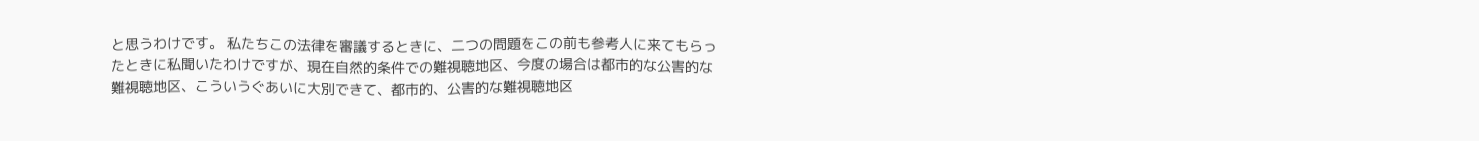と思うわけです。 私たちこの法律を審議するときに、二つの問題をこの前も参考人に来てもらったときに私聞いたわけですが、現在自然的条件での難視聴地区、今度の場合は都市的な公害的な難視聴地区、こういうぐあいに大別できて、都市的、公害的な難視聴地区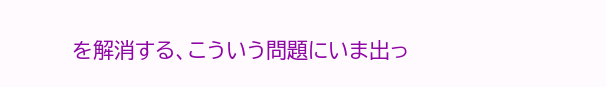を解消する、こういう問題にいま出っ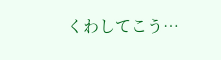くわしてこう…